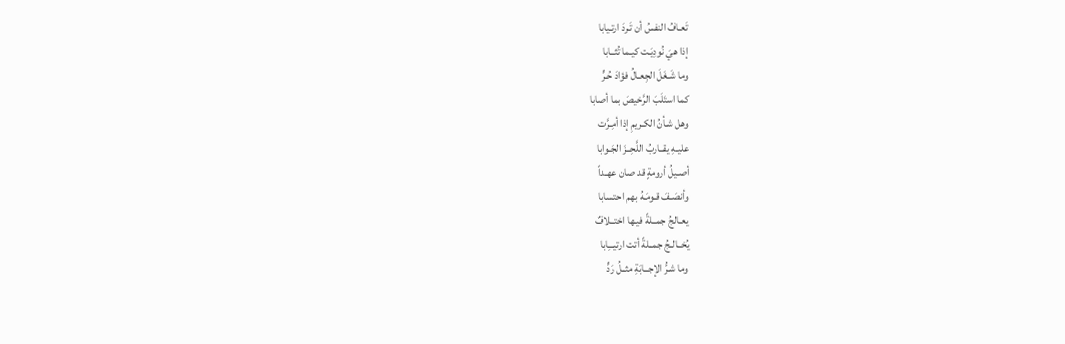تَعـافُ النفسُ أن تَـردَ ارتـيابا
إذا هيَ نُودِيَـت كيـما تُثــابا
وما شَـغَلَ الجِعـالُ فؤادَ حُـرٍّ
كما استَلَبَ الرَّخيصَ بما أصابا
وهل شـأنُ الكـريمِ إذا أمِـرَّت
عليـهِ يقــاربُ اللَّحِــزَ الجَـوابا
أصـيلُ أرومةٍ قد صان عهـداً
وأنصَـفَ قـومَـهُ بهم احتسابا
يعـالجُ جمــلةً فيـها اختــلافٌ
يُخــالـجُ جمــلةً أتت ارتيـــِابا
وما شـرُّ الإجــابَةِ مثــلُ رَدٍّ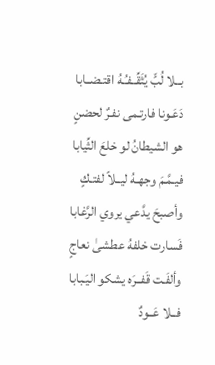بــلا لُبٍّ يُثَقِّــفـُـهُ اقتـضــابا
دَعَـونا فارتـمى نفـرٌ لحضنٍ
هو الشيطانُ لو خلعَ الثِّيابا
فيـمَّـمَ وجهـهُ ليــلاً لفتـكٍ
وأصبحَ يدَّعي يروي الرَّغابا
فَسارت خلفهُ عطشىٰ نعاجٍ
وألفَـت قَفــرَه يشكو اليَـبابا
فــلا عَــودٌ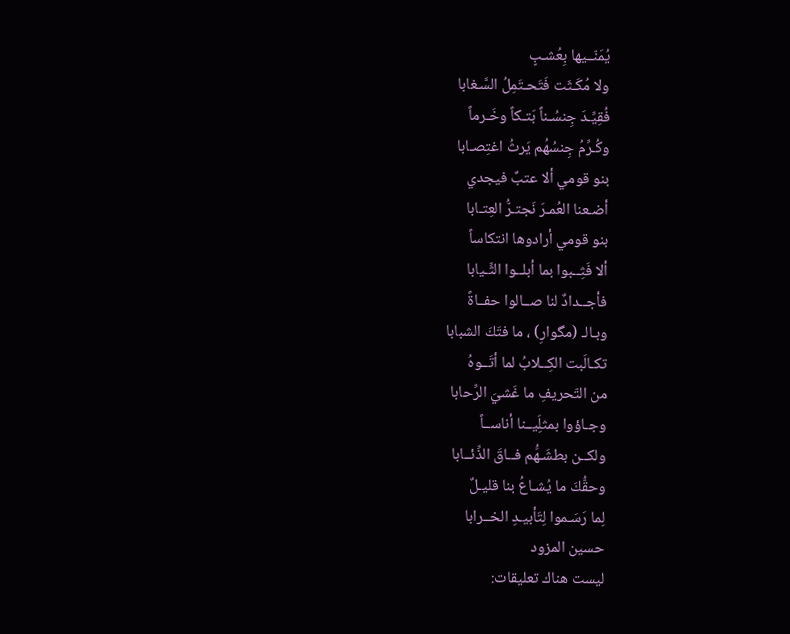يُمَنّــيها بِعُشـبٍ
ولا مُكَـثَت فَتَحـتَمِلُ السَّـغابا
فُقِيِّـدَ جِنسُـناً بَتـكاً وخَـرماً
وكُـرِّمُ جِنسُهُم يَرثُ اغتِصـابا
بنو قومي ألا عتبٌ فيجدي
أضـعنا العُمـرَ نَجتـرُّ العِتـابا
بنو قومي أرادوها انتكاساً
ألا فَثِــبوا بما أبلــوا الثِّـيابا
فأجــدادٌ لنا صــالوا حفــاةً
وبـالـ (مگوارِ) ، ما فتَكَ الشبابا
تكـالَبت الكِــلابُ لما أتَــوهُ
من التّحريفِ ما غَشيَ الرِّحابا
وجـاؤوا بمثلَِيــنا أناســاً
ولكــن بطشَـهَُم فــاقَ الذِّئــابا
وحقُّكَ ما يُشـاعُ بنا قليـلٌ
لِما رَسَـموا لِتَأبيـدِ الخــرابا
حسين المزود
ليست هناك تعليقات: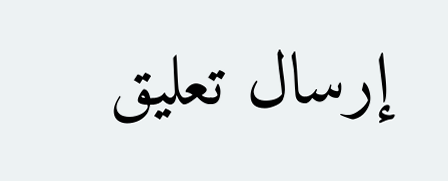إرسال تعليق